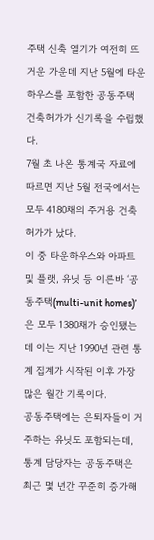주택 신축 열기가 여전히 뜨거운 가운데 지난 5월에 타운하우스를 포함한 공동주택 건축허가가 신기록을 수립했다.
7월 초 나온 통계국 자료에 따르면 지난 5월 전국에서는 모두 4180채의 주거용 건축허가가 났다.
이 중 타운하우스와 아파트 및 플랫, 유닛 등 이른바 ‘공동주택(multi-unit homes)’은 모두 1380채가 승인됐는데 이는 지난 1990년 관련 통계 집계가 시작된 이후 가장 많은 월간 기록이다.
공동주택에는 은퇴자들이 거주하는 유닛도 포함되는데, 통계 담당자는 공동주택은 최근 몇 년간 꾸준히 증가해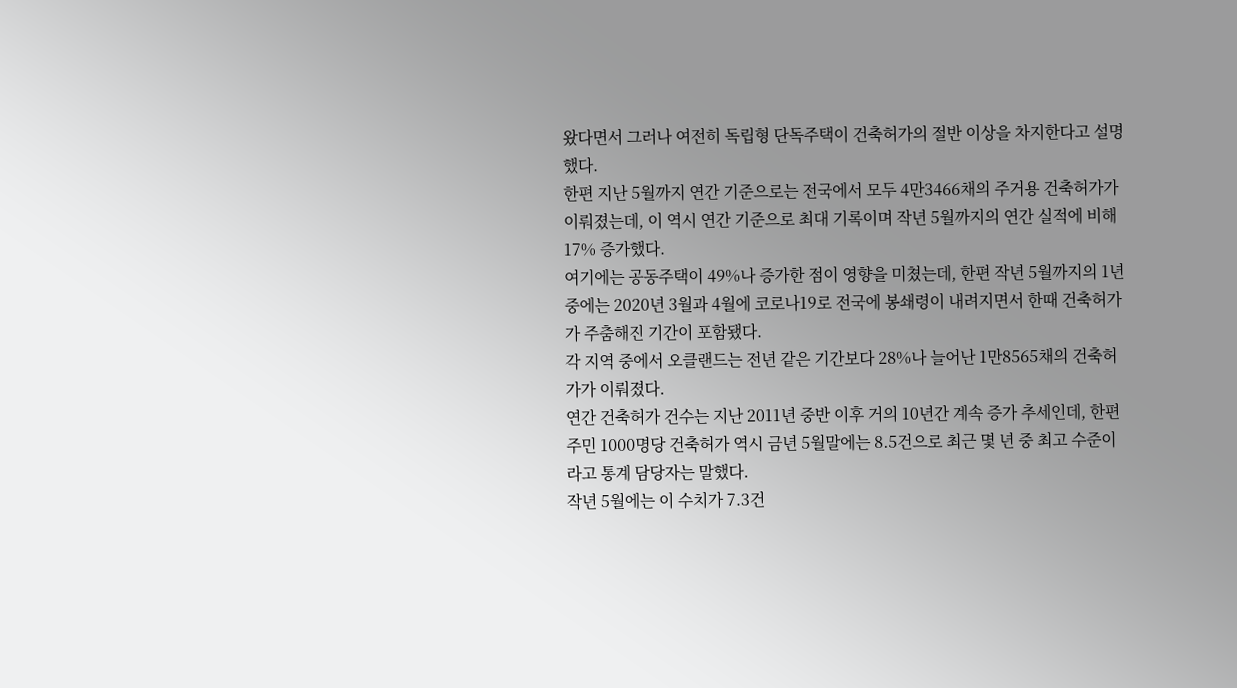왔다면서 그러나 여전히 독립형 단독주택이 건축허가의 절반 이상을 차지한다고 설명했다.
한편 지난 5월까지 연간 기준으로는 전국에서 모두 4만3466채의 주거용 건축허가가 이뤄졌는데, 이 역시 연간 기준으로 최대 기록이며 작년 5월까지의 연간 실적에 비해 17% 증가했다.
여기에는 공동주택이 49%나 증가한 점이 영향을 미쳤는데, 한편 작년 5월까지의 1년 중에는 2020년 3월과 4월에 코로나19로 전국에 봉쇄령이 내려지면서 한때 건축허가가 주춤해진 기간이 포함됐다.
각 지역 중에서 오클랜드는 전년 같은 기간보다 28%나 늘어난 1만8565채의 건축허가가 이뤄졌다.
연간 건축허가 건수는 지난 2011년 중반 이후 거의 10년간 계속 증가 추세인데, 한편 주민 1000명당 건축허가 역시 금년 5월말에는 8.5건으로 최근 몇 년 중 최고 수준이라고 통계 담당자는 말했다.
작년 5월에는 이 수치가 7.3건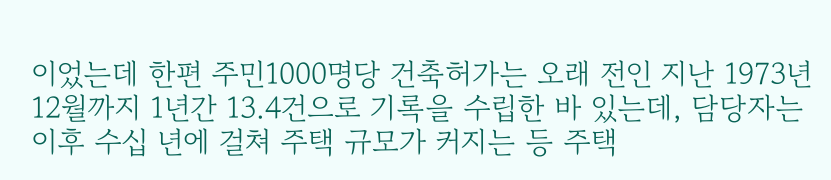이었는데 한편 주민1000명당 건축허가는 오래 전인 지난 1973년 12월까지 1년간 13.4건으로 기록을 수립한 바 있는데, 담당자는 이후 수십 년에 걸쳐 주택 규모가 커지는 등 주택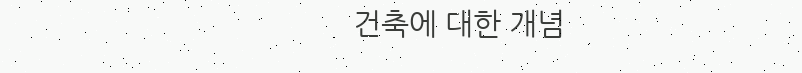건축에 대한 개념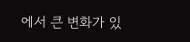에서 큰 변화가 있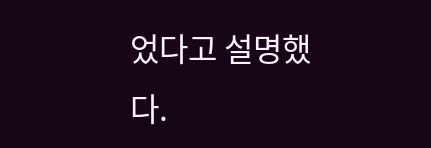었다고 설명했다.